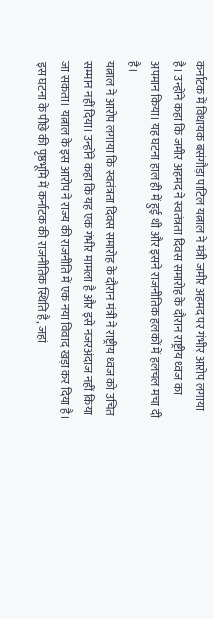कर्नाटक में विधायक बसंगौड़ा पाटिल यत्नाल ने मंत्री जमीर अहमद पर गंभीर आरोप लगाया है। उन्होंने कहा कि जमीर अहमद ने स्वतंत्रता दिवस समारोह के दौरान राष्ट्रीय ध्वज का अपमान किया। यह घटना हाल ही में हुई थी और इसने राजनीतिक हलकों में हलचल मचा दी है।
यत्नाल ने आरोप लगाया कि स्वतंत्रता दिवस समारोह के दौरान मंत्री ने राष्ट्रीय ध्वज को उचित सम्मान नहीं दिया। उन्होंने कहा कि यह एक गंभीर मामला है और इसे नजरअंदाज नहीं किया जा सकता। यत्नाल के इस आरोप ने राज्य की राजनीति में एक नया विवाद खड़ा कर दिया है।
इस घटना के पीछे की पृष्ठभूमि में कर्नाटक की राजनीतिक स्थिति है, जहां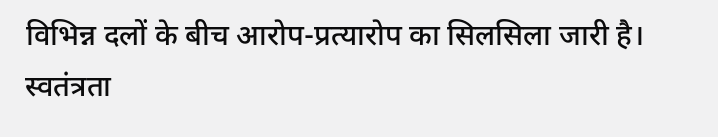विभिन्न दलों के बीच आरोप-प्रत्यारोप का सिलसिला जारी है। स्वतंत्रता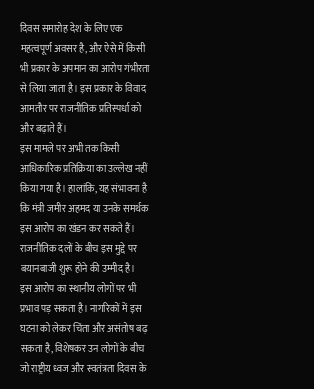दिवस समारोह देश के लिए एक महत्वपूर्ण अवसर है, और ऐसे में किसी भी प्रकार के अपमान का आरोप गंभीरता से लिया जाता है। इस प्रकार के विवाद आमतौर पर राजनीतिक प्रतिस्पर्धा को और बढ़ाते हैं।
इस मामले पर अभी तक किसी आधिकारिक प्रतिक्रिया का उल्लेख नहीं किया गया है। हालांकि, यह संभावना है कि मंत्री जमीर अहमद या उनके समर्थक इस आरोप का खंडन कर सकते हैं। राजनीतिक दलों के बीच इस मुद्दे पर बयानबाजी शुरू होने की उम्मीद है।
इस आरोप का स्थानीय लोगों पर भी प्रभाव पड़ सकता है। नागरिकों में इस घटना को लेकर चिंता और असंतोष बढ़ सकता है, विशेषकर उन लोगों के बीच जो राष्ट्रीय ध्वज और स्वतंत्रता दिवस के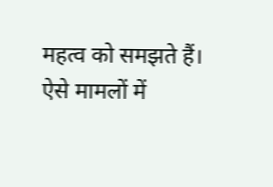महत्व को समझते हैं। ऐसे मामलों में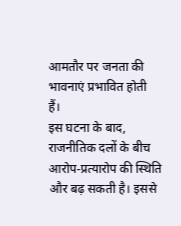आमतौर पर जनता की भावनाएं प्रभावित होती हैं।
इस घटना के बाद, राजनीतिक दलों के बीच आरोप-प्रत्यारोप की स्थिति और बढ़ सकती है। इससे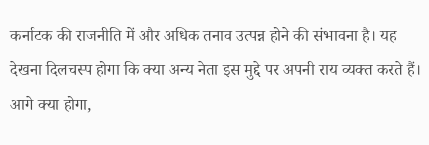कर्नाटक की राजनीति में और अधिक तनाव उत्पन्न होने की संभावना है। यह देखना दिलचस्प होगा कि क्या अन्य नेता इस मुद्दे पर अपनी राय व्यक्त करते हैं।
आगे क्या होगा,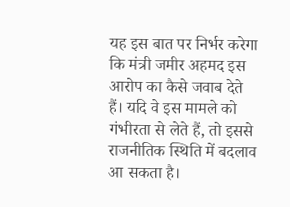यह इस बात पर निर्भर करेगा कि मंत्री जमीर अहमद इस आरोप का कैसे जवाब देते हैं। यदि वे इस मामले को गंभीरता से लेते हैं, तो इससे राजनीतिक स्थिति में बदलाव आ सकता है।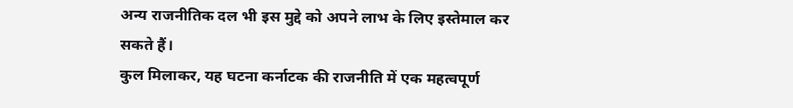अन्य राजनीतिक दल भी इस मुद्दे को अपने लाभ के लिए इस्तेमाल कर सकते हैं।
कुल मिलाकर, यह घटना कर्नाटक की राजनीति में एक महत्वपूर्ण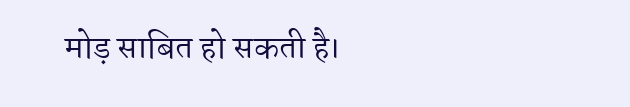मोड़ साबित हो सकती है।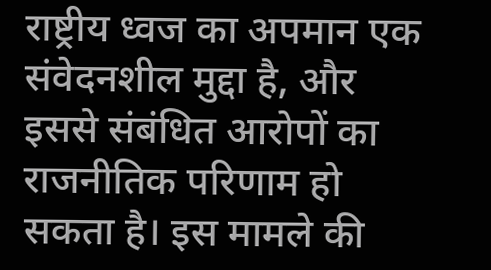राष्ट्रीय ध्वज का अपमान एक संवेदनशील मुद्दा है, और इससे संबंधित आरोपों का राजनीतिक परिणाम हो सकता है। इस मामले की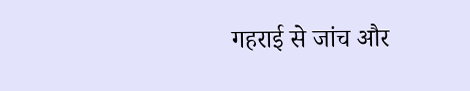गहराई से जांच और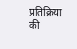प्रतिक्रिया की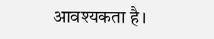आवश्यकता है।